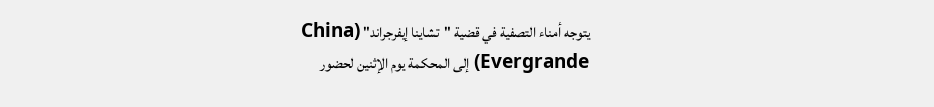يتوجه أمناء التصفية في قضية "تشاينا إيفرجراند" (China Evergrande) إلى المحكمة يوم الإثنين لحضور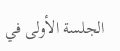الجلسة الأولى في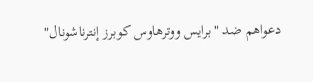دعواهم ضد "برايس ووترهاوس كوبرز إنترناشونال"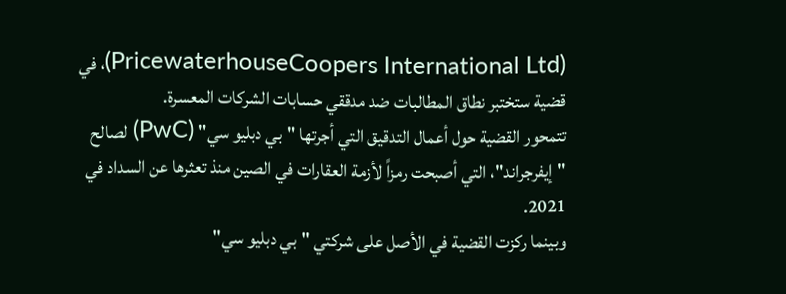(PricewaterhouseCoopers International Ltd)، في قضية ستختبر نطاق المطالبات ضد مدققي حسابات الشركات المعسرة.
تتمحور القضية حول أعمال التدقيق التي أجرتها "بي دبليو سي" (PwC) لصالح "إيفرجراند"، التي أصبحت رمزاً لأزمة العقارات في الصين منذ تعثرها عن السداد في 2021.
وبينما ركزت القضية في الأصل على شركتي "بي دبليو سي"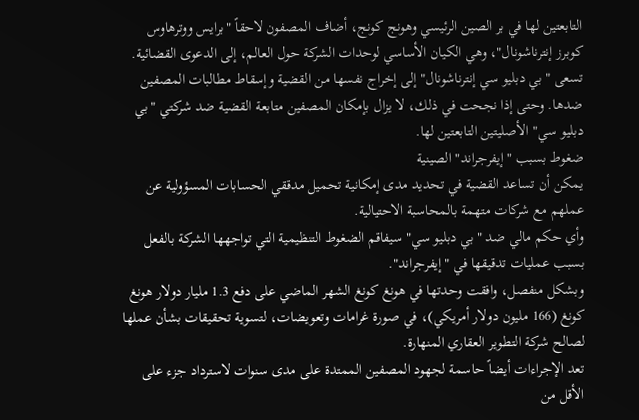التابعتين لها في بر الصين الرئيسي وهونج كونج، أضاف المصفون لاحقاً "برايس ووترهاوس كوبرز إنترناشونال"، وهي الكيان الأساسي لوحدات الشركة حول العالم، إلى الدعوى القضائية.
تسعى "بي دبليو سي إنترناشونال" إلى إخراج نفسها من القضية وإسقاط مطالبات المصفين ضدها. وحتى إذا نجحت في ذلك، لا يزال بإمكان المصفين متابعة القضية ضد شركتي "بي دبليو سي" الأصليتين التابعتين لها.
ضغوط بسبب "إيفرجراند" الصينية
يمكن أن تساعد القضية في تحديد مدى إمكانية تحميل مدققي الحسابات المسؤولية عن عملهم مع شركات متهمة بالمحاسبة الاحتيالية.
وأي حكم مالي ضد "بي دبليو سي" سيفاقم الضغوط التنظيمية التي تواجهها الشركة بالفعل بسبب عمليات تدقيقها في "إيفرجراند".
وبشكل منفصل، وافقت وحدتها في هونغ كونغ الشهر الماضي على دفع 1.3 مليار دولار هونغ كونغ (166 مليون دولار أمريكي)، في صورة غرامات وتعويضات، لتسوية تحقيقات بشأن عملها لصالح شركة التطوير العقاري المنهارة.
تعد الإجراءات أيضاً حاسمة لجهود المصفين الممتدة على مدى سنوات لاسترداد جزء على الأقل من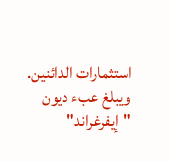استثمارات الدائنين.
ويبلغ عبء ديون "إيفرغراند"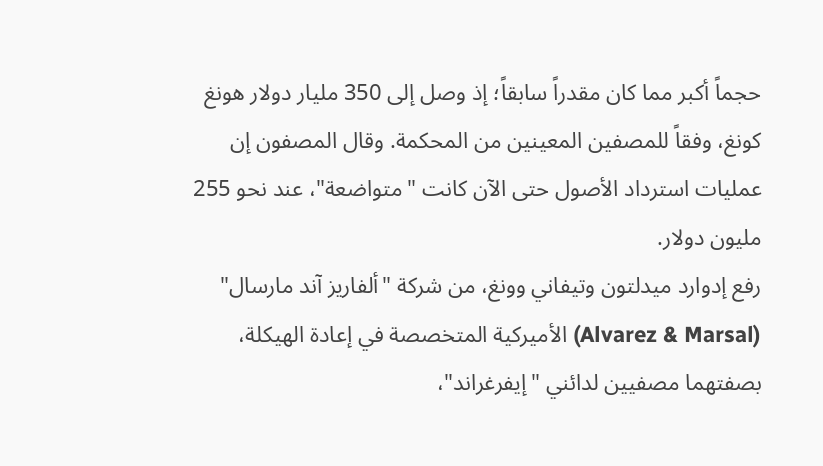حجماً أكبر مما كان مقدراً سابقاً؛ إذ وصل إلى 350 مليار دولار هونغ كونغ، وفقاً للمصفين المعينين من المحكمة. وقال المصفون إن عمليات استرداد الأصول حتى الآن كانت "متواضعة"، عند نحو 255 مليون دولار.
رفع إدوارد ميدلتون وتيفاني وونغ، من شركة "ألفاريز آند مارسال" (Alvarez & Marsal) الأميركية المتخصصة في إعادة الهيكلة، بصفتهما مصفيين لدائني "إيفرغراند"،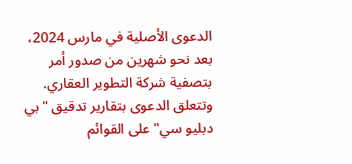الدعوى الأصلية في مارس 2024، بعد نحو شهرين من صدور أمر بتصفية شركة التطوير العقاري.
وتتعلق الدعوى بتقارير تدقيق "بي دبليو سي" على القوائم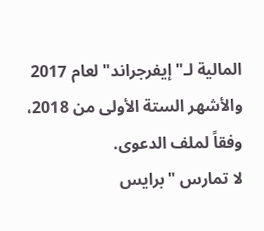المالية لـ"إيفرجراند" لعام 2017 والأشهر الستة الأولى من 2018، وفقاً لملف الدعوى.
لا تمارس "برايس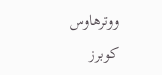ووترهاوس كوبرز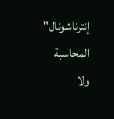إنترناشونال" المحاسبة ولا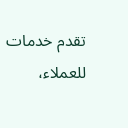تقدم خدمات للعملاء،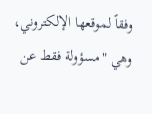وفقاً لموقعها الإلكتروني، وهي "مسؤولة فقط عن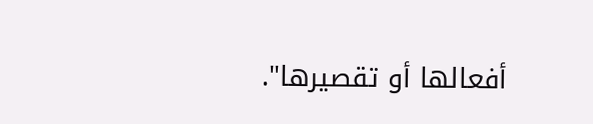أفعالها أو تقصيرها".